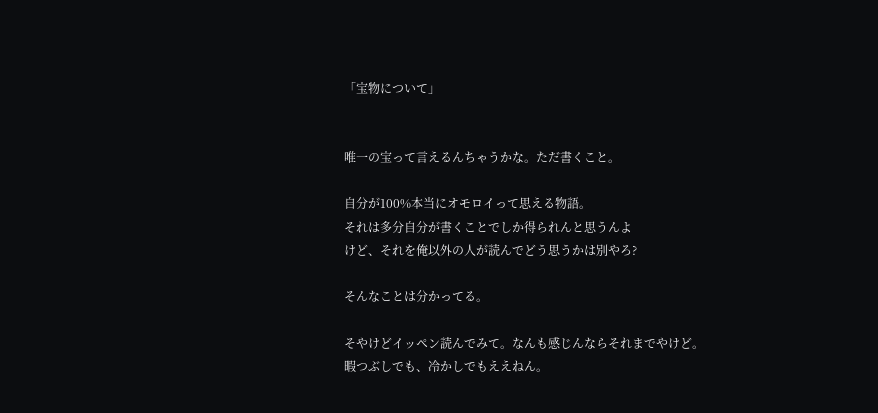「宝物について」


唯一の宝って言えるんちゃうかな。ただ書くこと。

自分が100%本当にオモロイって思える物語。
それは多分自分が書くことでしか得られんと思うんよ
けど、それを俺以外の人が読んでどう思うかは別やろ?

そんなことは分かってる。

そやけどイッペン読んでみて。なんも感じんならそれまでやけど。
暇つぶしでも、冷かしでもええねん。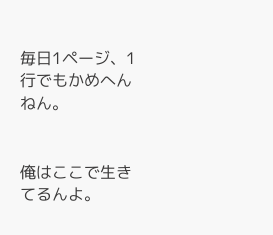毎日1ページ、1行でもかめへんねん。


俺はここで生きてるんよ。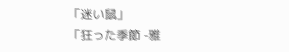「迷い鼠」
「狂った季節 -雅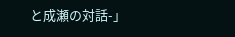と成瀬の対話-」